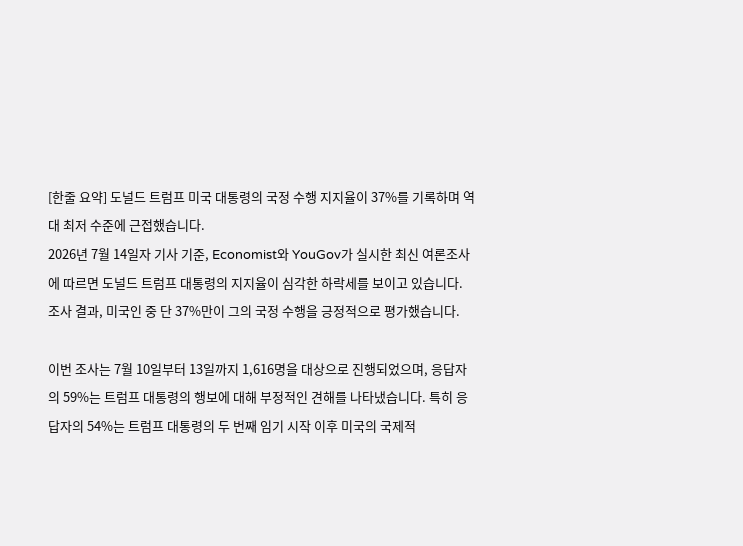[한줄 요약] 도널드 트럼프 미국 대통령의 국정 수행 지지율이 37%를 기록하며 역대 최저 수준에 근접했습니다.
2026년 7월 14일자 기사 기준, Economist와 YouGov가 실시한 최신 여론조사에 따르면 도널드 트럼프 대통령의 지지율이 심각한 하락세를 보이고 있습니다. 조사 결과, 미국인 중 단 37%만이 그의 국정 수행을 긍정적으로 평가했습니다.

이번 조사는 7월 10일부터 13일까지 1,616명을 대상으로 진행되었으며, 응답자의 59%는 트럼프 대통령의 행보에 대해 부정적인 견해를 나타냈습니다. 특히 응답자의 54%는 트럼프 대통령의 두 번째 임기 시작 이후 미국의 국제적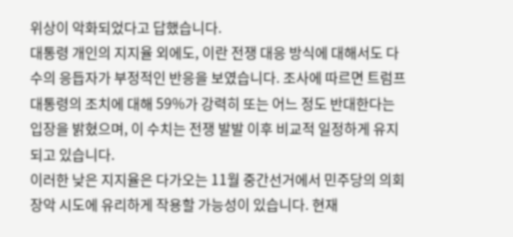위상이 악화되었다고 답했습니다.
대통령 개인의 지지율 외에도, 이란 전쟁 대응 방식에 대해서도 다수의 응듭자가 부정적인 반응을 보였습니다. 조사에 따르면 트럼프 대통령의 조치에 대해 59%가 강력히 또는 어느 정도 반대한다는 입장을 밝혔으며, 이 수치는 전쟁 발발 이후 비교적 일정하게 유지되고 있습니다.
이러한 낮은 지지율은 다가오는 11월 중간선거에서 민주당의 의회 장악 시도에 유리하게 작용할 가능성이 있습니다. 현재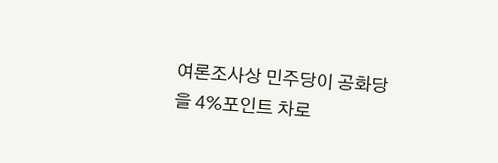여론조사상 민주당이 공화당을 4%포인트 차로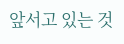앞서고 있는 것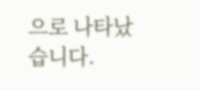으로 나타났습니다.